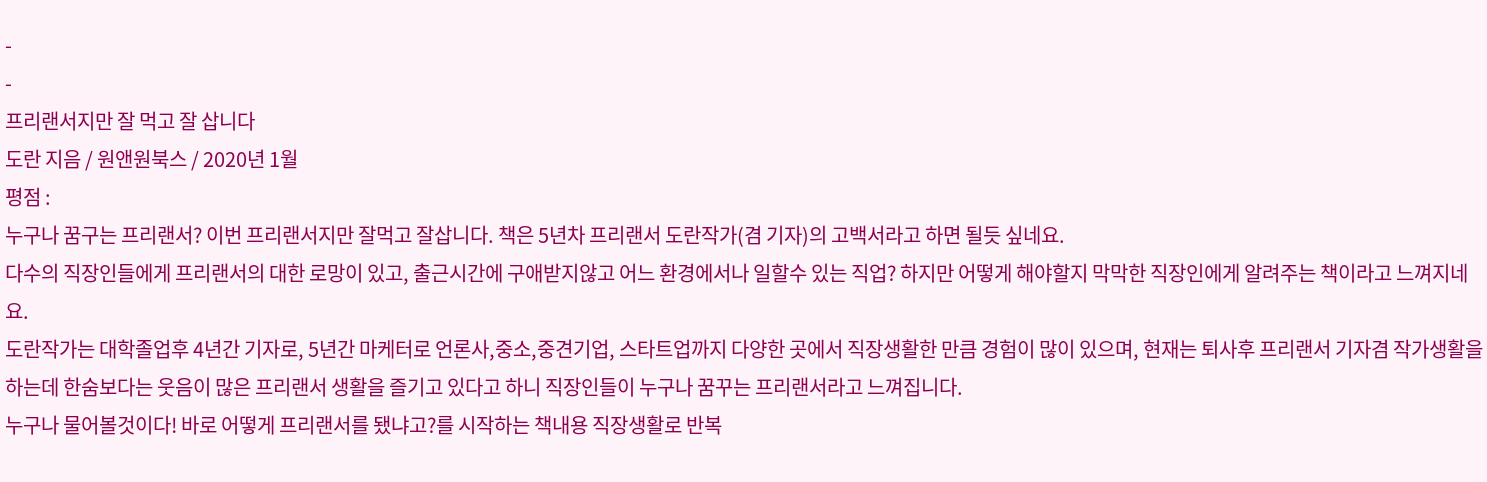-
-
프리랜서지만 잘 먹고 잘 삽니다
도란 지음 / 원앤원북스 / 2020년 1월
평점 :
누구나 꿈구는 프리랜서? 이번 프리랜서지만 잘먹고 잘삽니다. 책은 5년차 프리랜서 도란작가(겸 기자)의 고백서라고 하면 될듯 싶네요.
다수의 직장인들에게 프리랜서의 대한 로망이 있고, 출근시간에 구애받지않고 어느 환경에서나 일할수 있는 직업? 하지만 어떻게 해야할지 막막한 직장인에게 알려주는 책이라고 느껴지네요.
도란작가는 대학졸업후 4년간 기자로, 5년간 마케터로 언론사,중소,중견기업, 스타트업까지 다양한 곳에서 직장생활한 만큼 경험이 많이 있으며, 현재는 퇴사후 프리랜서 기자겸 작가생활을하는데 한숨보다는 웃음이 많은 프리랜서 생활을 즐기고 있다고 하니 직장인들이 누구나 꿈꾸는 프리랜서라고 느껴집니다.
누구나 물어볼것이다! 바로 어떻게 프리랜서를 됐냐고?를 시작하는 책내용 직장생활로 반복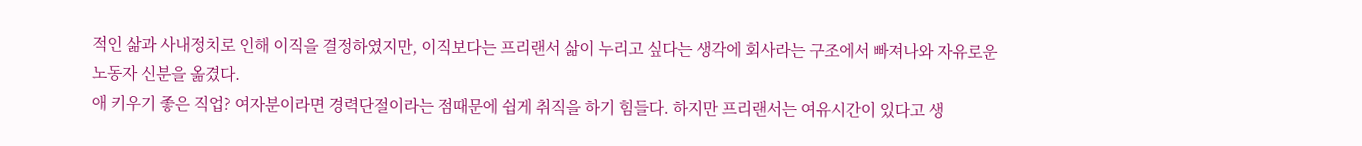적인 삶과 사내정치로 인해 이직을 결정하였지만, 이직보다는 프리랜서 삶이 누리고 싶다는 생각에 회사라는 구조에서 빠져나와 자유로운 노동자 신분을 옮겼다.
애 키우기 좋은 직업? 여자분이라면 경력단절이라는 점때문에 쉽게 취직을 하기 힘들다. 하지만 프리랜서는 여유시간이 있다고 생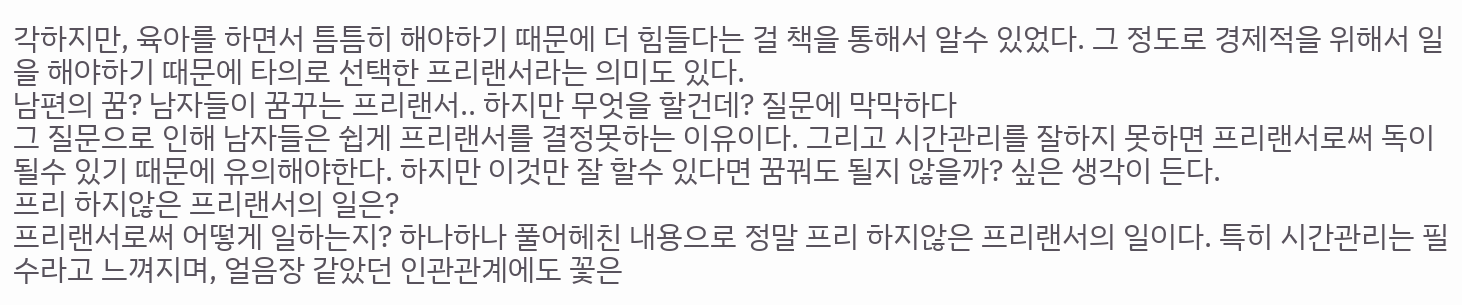각하지만, 육아를 하면서 틈틈히 해야하기 때문에 더 힘들다는 걸 책을 통해서 알수 있었다. 그 정도로 경제적을 위해서 일을 해야하기 때문에 타의로 선택한 프리랜서라는 의미도 있다.
남편의 꿈? 남자들이 꿈꾸는 프리랜서.. 하지만 무엇을 할건데? 질문에 막막하다
그 질문으로 인해 남자들은 쉽게 프리랜서를 결정못하는 이유이다. 그리고 시간관리를 잘하지 못하면 프리랜서로써 독이 될수 있기 때문에 유의해야한다. 하지만 이것만 잘 할수 있다면 꿈꿔도 될지 않을까? 싶은 생각이 든다.
프리 하지않은 프리랜서의 일은?
프리랜서로써 어떻게 일하는지? 하나하나 풀어헤친 내용으로 정말 프리 하지않은 프리랜서의 일이다. 특히 시간관리는 필수라고 느껴지며, 얼음장 같았던 인관관계에도 꽃은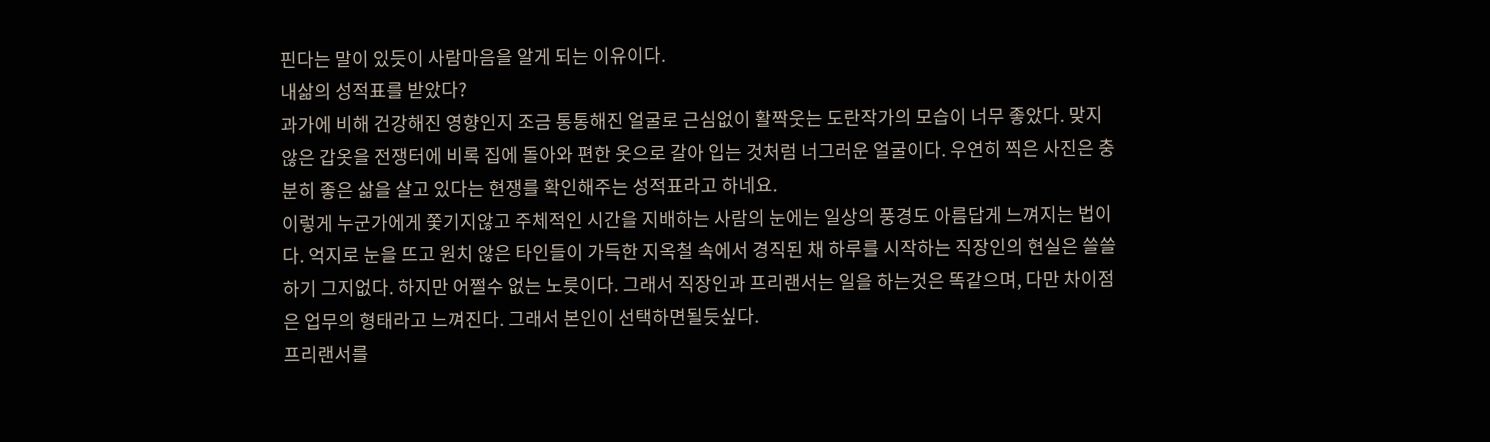핀다는 말이 있듯이 사람마음을 알게 되는 이유이다.
내삶의 성적표를 받았다?
과가에 비해 건강해진 영향인지 조금 통통해진 얼굴로 근심없이 활짝웃는 도란작가의 모습이 너무 좋았다. 맞지 않은 갑옷을 전쟁터에 비록 집에 돌아와 편한 옷으로 갈아 입는 것처럼 너그러운 얼굴이다. 우연히 찍은 사진은 충분히 좋은 삶을 살고 있다는 현쟁를 확인해주는 성적표라고 하네요.
이렇게 누군가에게 쫓기지않고 주체적인 시간을 지배하는 사람의 눈에는 일상의 풍경도 아름답게 느껴지는 법이다. 억지로 눈을 뜨고 원치 않은 타인들이 가득한 지옥철 속에서 경직된 채 하루를 시작하는 직장인의 현실은 쓸쓸하기 그지없다. 하지만 어쩔수 없는 노릇이다. 그래서 직장인과 프리랜서는 일을 하는것은 똑같으며, 다만 차이점은 업무의 형태라고 느껴진다. 그래서 본인이 선택하면될듯싶다.
프리랜서를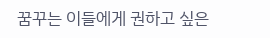꿈꾸는 이들에게 권하고 싶은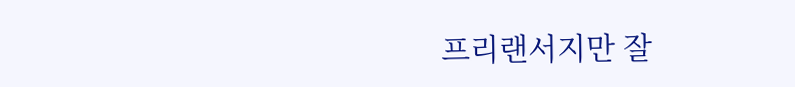프리랜서지만 잘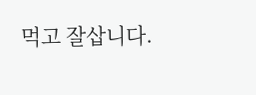먹고 잘삽니다.